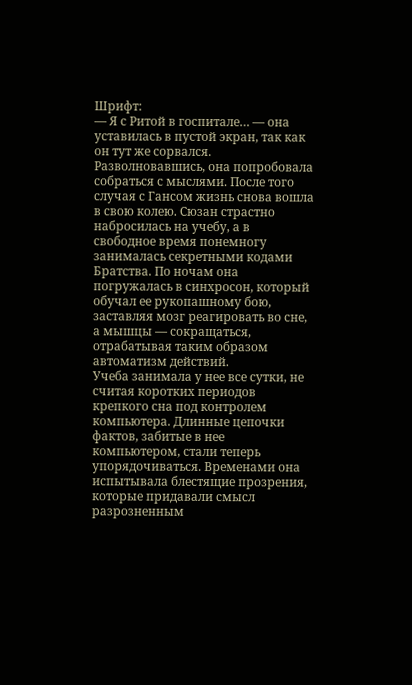Шрифт:
— Я с Ритой в госпитале… — она уставилась в пустой экран, так как он тут же сорвался.
Разволновавшись, она попробовала собраться с мыслями. После того случая с Гансом жизнь снова вошла в свою колею. Сюзан страстно набросилась на учебу, а в свободное время понемногу занималась секретными кодами Братства. По ночам она погружалась в синхросон, который обучал ее рукопашному бою, заставляя мозг реагировать во сне, а мышцы — сокращаться, отрабатывая таким образом автоматизм действий.
Учеба занимала у нее все сутки, не считая коротких периодов крепкого сна под контролем компьютера. Длинные цепочки фактов, забитые в нее компьютером, стали теперь упорядочиваться. Временами она испытывала блестящие прозрения, которые придавали смысл разрозненным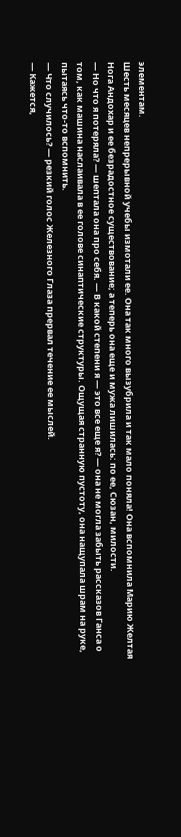элементам.
Шесть месяцев непрерывной учебы измотали ее. Она так много вызубрила и так мало поняла! Она вспомнила Марию Желтая Нога Андохар и ее безрадостное существование; а теперь она еще и мужа лишилась: по ее, Сюзан, милости.
— Но что я потеряла? — шептала она про себя. — В какой степени я — это все еще я? — она не могла забыть рассказов Ганса о том, как машина наслаивала в ее голове синаптические структуры. Ощущая странную пустоту, она нащупала шрам на руке, пытаясь что-то вспомнить.
— Что случилось? — резкий голос Железного Глаза прервал течение ее мыслей.
— Кажется,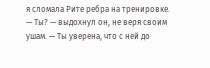я сломала Рите ребра на тренировке.
— Ты? — выдохнул он, не веря своим ушам. — Ты уверена, что с ней до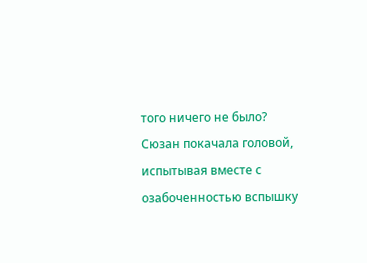того ничего не было?
Сюзан покачала головой, испытывая вместе с озабоченностью вспышку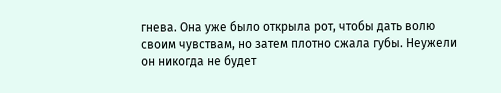гнева. Она уже было открыла рот, чтобы дать волю своим чувствам, но затем плотно сжала губы. Неужели он никогда не будет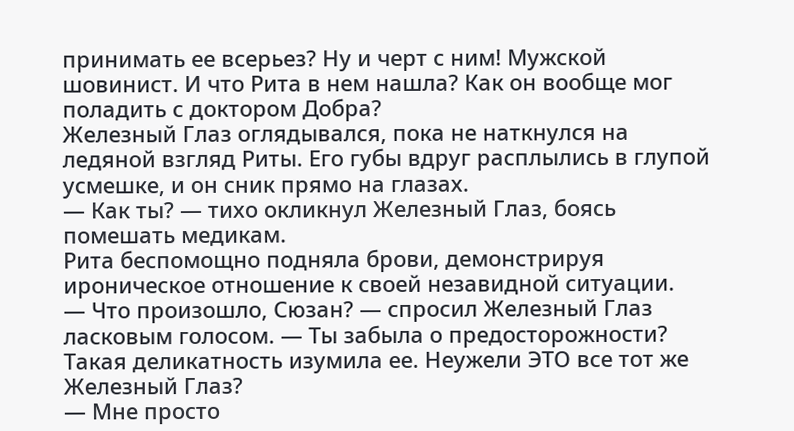принимать ее всерьез? Ну и черт с ним! Мужской шовинист. И что Рита в нем нашла? Как он вообще мог поладить с доктором Добра?
Железный Глаз оглядывался, пока не наткнулся на ледяной взгляд Риты. Его губы вдруг расплылись в глупой усмешке, и он сник прямо на глазах.
— Как ты? — тихо окликнул Железный Глаз, боясь помешать медикам.
Рита беспомощно подняла брови, демонстрируя ироническое отношение к своей незавидной ситуации.
— Что произошло, Сюзан? — спросил Железный Глаз ласковым голосом. — Ты забыла о предосторожности?
Такая деликатность изумила ее. Неужели ЭТО все тот же Железный Глаз?
— Мне просто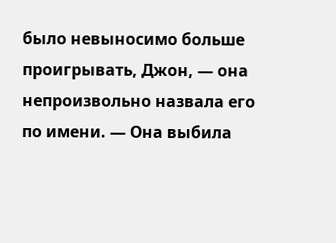было невыносимо больше проигрывать, Джон, — она непроизвольно назвала его по имени. — Она выбила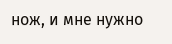нож, и мне нужно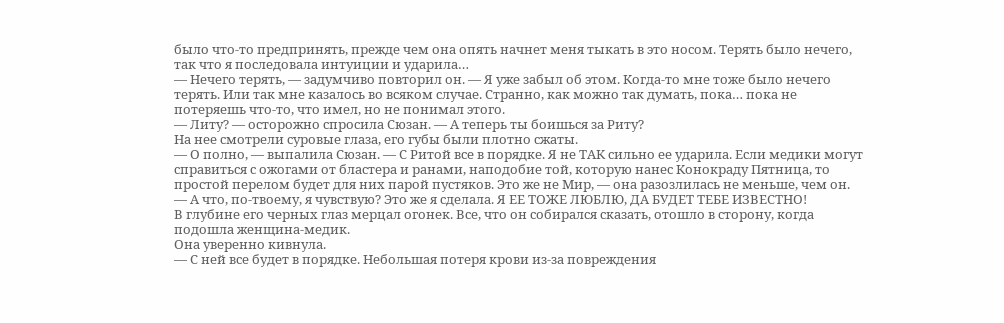было что-то предпринять, прежде чем она опять начнет меня тыкать в это носом. Терять было нечего, так что я последовала интуиции и ударила…
— Нечего терять, — задумчиво повторил он. — Я уже забыл об этом. Когда-то мне тоже было нечего терять. Или так мне казалось во всяком случае. Странно, как можно так думать, пока… пока не потеряешь что-то, что имел, но не понимал этого.
— Литу? — осторожно спросила Сюзан. — А теперь ты боишься за Риту?
На нее смотрели суровые глаза, его губы были плотно сжаты.
— О полно, — выпалила Сюзан. — С Ритой все в порядке. Я не ТАК сильно ее ударила. Если медики могут справиться с ожогами от бластера и ранами, наподобие той, которую нанес Конокраду Пятница, то простой перелом будет для них парой пустяков. Это же не Мир, — она разозлилась не меньше, чем он. — А что, по-твоему, я чувствую? Это же я сделала. Я ЕЕ ТОЖЕ ЛЮБЛЮ, ДА БУДЕТ ТЕБЕ ИЗВЕСТНО!
В глубине его черных глаз мерцал огонек. Все, что он собирался сказать, отошло в сторону, когда подошла женщина-медик.
Она уверенно кивнула.
— С ней все будет в порядке. Небольшая потеря крови из-за повреждения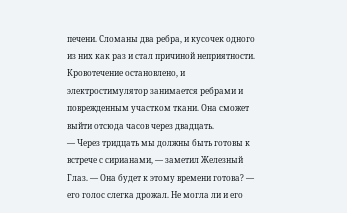печени. Сломаны два ребра, и кусочек одного из них как раз и стал причиной неприятности. Кровотечение остановлено, и электростимулятор занимается ребрами и поврежденным участком ткани. Она сможет выйти отсюда часов через двадцать.
— Через тридцать мы должны быть готовы к встрече с сирианами, — заметил Железный Глаз. — Она будет к этому времени готова? — его голос слегка дрожал. Не могла ли и его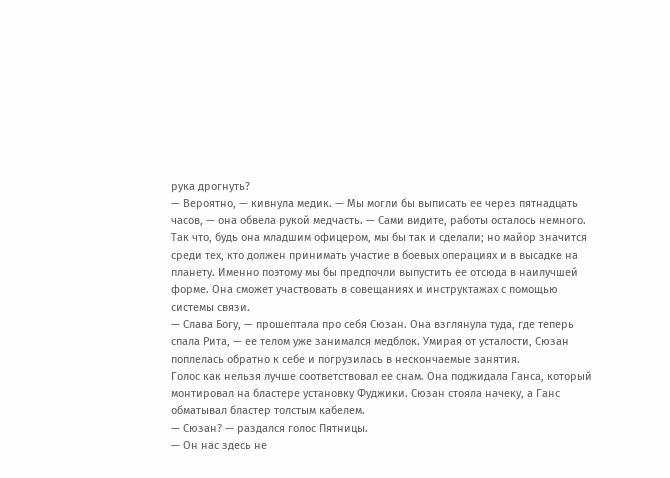рука дрогнуть?
— Вероятно, — кивнула медик. — Мы могли бы выписать ее через пятнадцать часов, — она обвела рукой медчасть. — Сами видите, работы осталось немного. Так что, будь она младшим офицером, мы бы так и сделали; но майор значится среди тех, кто должен принимать участие в боевых операциях и в высадке на планету. Именно поэтому мы бы предпочли выпустить ее отсюда в наилучшей форме. Она сможет участвовать в совещаниях и инструктажах с помощью системы связи.
— Слава Богу, — прошептала про себя Сюзан. Она взглянула туда, где теперь спала Рита, — ее телом уже занимался медблок. Умирая от усталости, Сюзан поплелась обратно к себе и погрузилась в нескончаемые занятия.
Голос как нельзя лучше соответствовал ее снам. Она поджидала Ганса, который монтировал на бластере установку Фуджики. Сюзан стояла начеку, а Ганс обматывал бластер толстым кабелем.
— Сюзан? — раздался голос Пятницы.
— Он нас здесь не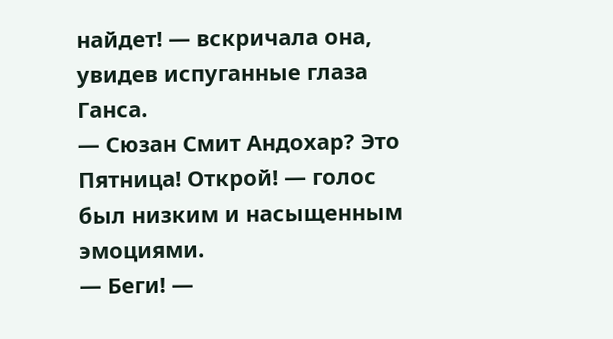найдет! — вскричала она, увидев испуганные глаза Ганса.
— Сюзан Смит Андохар? Это Пятница! Открой! — голос был низким и насыщенным эмоциями.
— Беги! —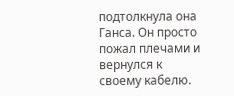подтолкнула она Ганса. Он просто пожал плечами и вернулся к своему кабелю.